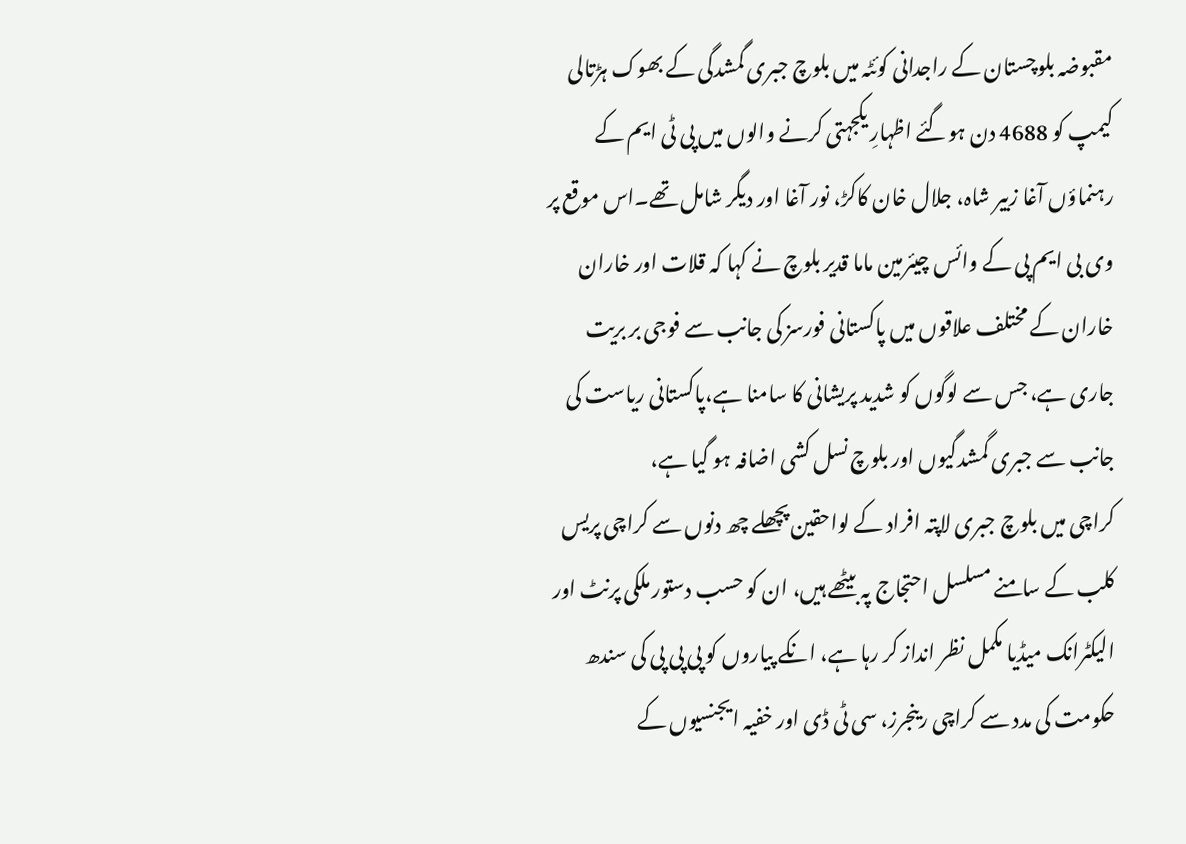مقبوضہ بلوچستان کے راجدانی کوئٹہ میں بلوچ جبری گمشدگی کے بھوک ہڑتالی کیمپ کو 4688 دن ہوگئے اظہارِ یکجہتی کرنے والوں میں پی ٹی ایم کے رہنماؤں آغا زبیر شاہ، جلال خان کاکڑ، نور آغا اور دیگر شامل تھے۔اس موقع پر وی بی ایم پی کے وائس چیئرمین ماما قدیر بلوچ نے کہا کہ قلات اور خاران خاران کے مختلف علاقوں میں پاکستانی فورسز کی جانب سے فوجی بر بریت جاری ہے، جس سے لوگوں کو شدید پریشانی کا سامنا ہے،پاکستانی ریاست کی جانب سے جبری گمشدگیوں اور بلوچ نسل کشی اضافہ ہو گیا ہے،
کراچی میں بلوچ جبری لاپتہ افراد کے لواحقین پچھلے چھ دنوں سے کراچی پریس کلب کے سامنے مسلسل احتجاج پہ بیٹھے ہیں، ان کو حسب دستور ملکی پرنٹ اور الیکٹرانک میڈیا مکمل نظر انداز کر رہا ہے، انکے پیاروں کو پی پی پی کی سندھ حکومت کی مدد سے کراچی رینجرز، سی ٹی ڈی اور خفیہ ایجنسیوں کے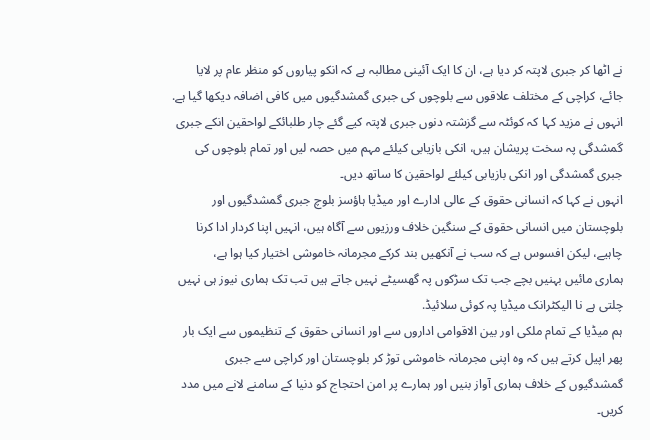نے اٹھا کر جبری لاپتہ کر دیا ہے، ان کا ایک آئینی مطالبہ ہے کہ انکو پیاروں کو منظر عام پر لایا جائے، کراچی کے مختلف علاقوں سے بلوچوں کی جبری گمشدگیوں میں کافی اضافہ دیکھا گیا ہے.
انہوں نے مزید کہا کہ کوئٹہ سے گزشتہ دنوں جبری لاپتہ کیے گئے چار طلبائکے لواحقین انکے جبری گمشدگی پہ سخت پریشان ہیں، انکی بازیابی کیلئے مہم میں حصہ لیں اور تمام بلوچوں کی جبری گمشدگی اور انکی بازیابی کیلئے لواحقین کا ساتھ دیں۔
انہوں نے کہا کہ انسانی حقوق کے عالی ادارے اور میڈیا ہاؤسز بلوچ جبری گمشدگیوں اور بلوچستان میں انسانی حقوق کے سنگین خلاف ورزیوں سے آگاہ ہیں، انہیں اپنا کردار ادا کرنا چاہیے، لیکن افسوس ہے کہ سب نے آنکھیں بند کرکے مجرمانہ خاموشی اختیار کیا ہوا ہے،
ہماری مائیں بہنیں بچے جب تک سڑکوں پہ گھسیٹے نہیں جاتے ہیں تب تک ہماری نیوز ہی نہیں چلتی ہے نا الیکٹرانک میڈیا پہ کوئی سلائیڈ.
ہم میڈیا کے تمام ملکی اور بین الاقوامی اداروں سے اور انسانی حقوق کے تنظیموں سے ایک بار پھر اپیل کرتے ہیں کہ وہ اپنی مجرمانہ خاموشی توڑ کر بلوچستان اور کراچی سے جبری گمشدگیوں کے خلاف ہماری آواز بنیں اور ہمارے پر امن احتجاج کو دنیا کے سامنے لانے میں مدد کریں۔